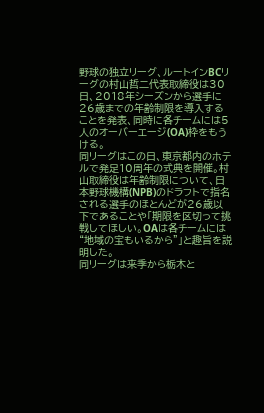野球の独立リーグ、ルートインBCリーグの村山哲二代表取締役は30日、2018年シーズンから選手に26歳までの年齢制限を導入することを発表、同時に各チームには5人のオーバーエージ(OA)枠をもうける。
同リーグはこの日、東京都内のホテルで発足10周年の式典を開催。村山取締役は年齢制限について、日本野球機構(NPB)のドラフトで指名される選手のほとんどが26歳以下であることや「期限を区切って挑戦してほしい。OAは各チームには“地域の宝もいるから”」と趣旨を説明した。
同リーグは来季から栃木と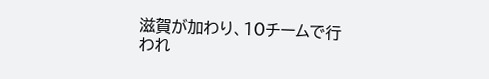滋賀が加わり、10チームで行われ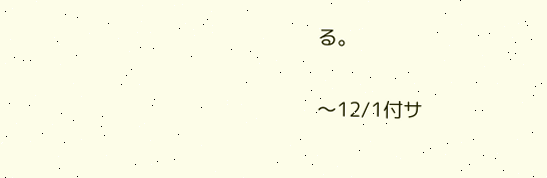る。

〜12/1付サ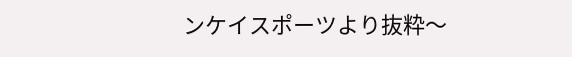ンケイスポーツより抜粋〜